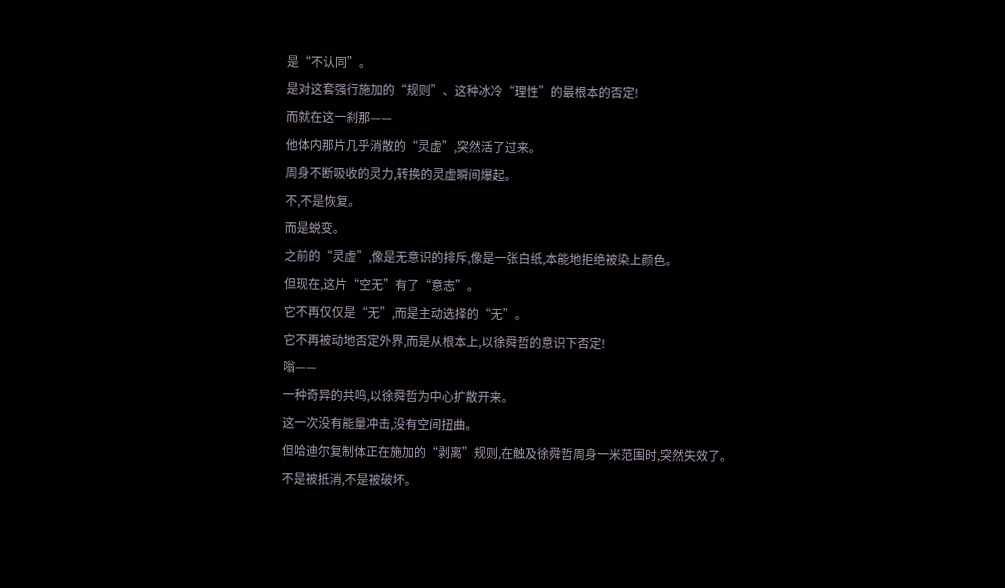是“不认同”。
是对这套强行施加的“规则”、这种冰冷“理性”的最根本的否定!
而就在这一刹那——
他体内那片几乎消散的“灵虚”,突然活了过来。
周身不断吸收的灵力,转换的灵虚瞬间爆起。
不,不是恢复。
而是蜕变。
之前的“灵虚”,像是无意识的排斥,像是一张白纸,本能地拒绝被染上颜色。
但现在,这片“空无”有了“意志”。
它不再仅仅是“无”,而是主动选择的“无”。
它不再被动地否定外界,而是从根本上,以徐舜哲的意识下否定!
嗡——
一种奇异的共鸣,以徐舜哲为中心扩散开来。
这一次没有能量冲击,没有空间扭曲。
但哈迪尔复制体正在施加的“剥离”规则,在触及徐舜哲周身一米范围时,突然失效了。
不是被抵消,不是被破坏。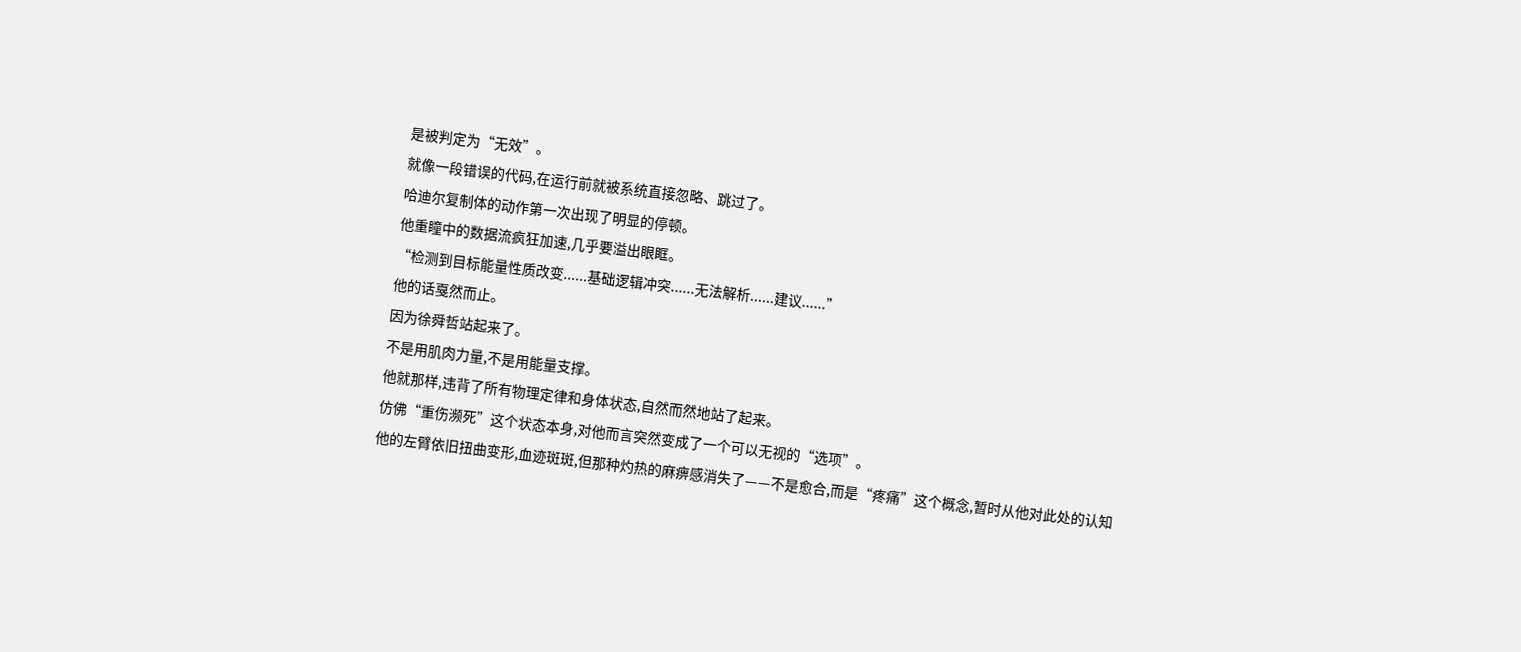是被判定为“无效”。
就像一段错误的代码,在运行前就被系统直接忽略、跳过了。
哈迪尔复制体的动作第一次出现了明显的停顿。
他重瞳中的数据流疯狂加速,几乎要溢出眼眶。
“检测到目标能量性质改变......基础逻辑冲突......无法解析......建议......”
他的话戛然而止。
因为徐舜哲站起来了。
不是用肌肉力量,不是用能量支撑。
他就那样,违背了所有物理定律和身体状态,自然而然地站了起来。
仿佛“重伤濒死”这个状态本身,对他而言突然变成了一个可以无视的“选项”。
他的左臂依旧扭曲变形,血迹斑斑,但那种灼热的麻痹感消失了——不是愈合,而是“疼痛”这个概念,暂时从他对此处的认知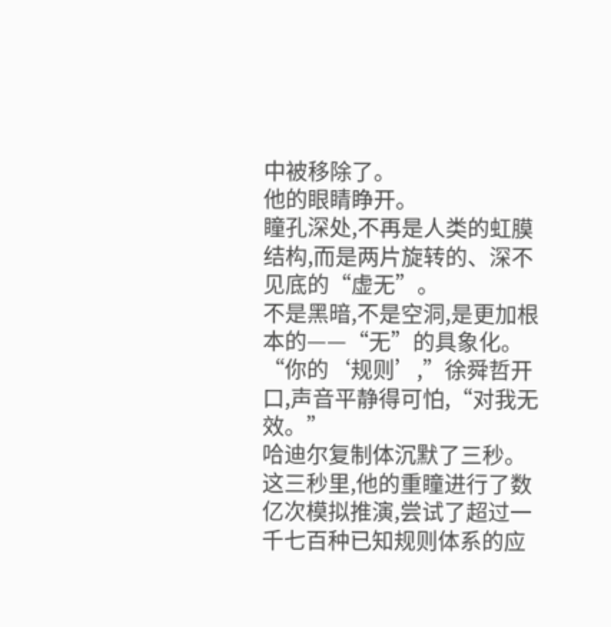中被移除了。
他的眼睛睁开。
瞳孔深处,不再是人类的虹膜结构,而是两片旋转的、深不见底的“虚无”。
不是黑暗,不是空洞,是更加根本的——“无”的具象化。
“你的‘规则’,”徐舜哲开口,声音平静得可怕,“对我无效。”
哈迪尔复制体沉默了三秒。
这三秒里,他的重瞳进行了数亿次模拟推演,尝试了超过一千七百种已知规则体系的应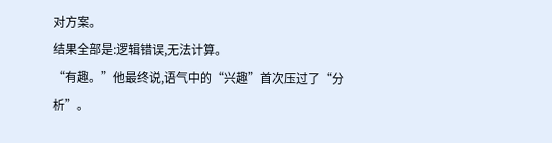对方案。
结果全部是:逻辑错误,无法计算。
“有趣。”他最终说,语气中的“兴趣”首次压过了“分析”。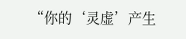“你的‘灵虚’产生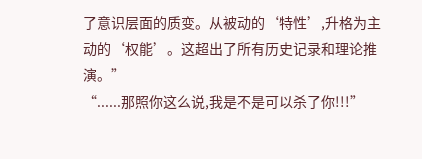了意识层面的质变。从被动的‘特性’,升格为主动的‘权能’。这超出了所有历史记录和理论推演。”
“......那照你这么说,我是不是可以杀了你!!!”